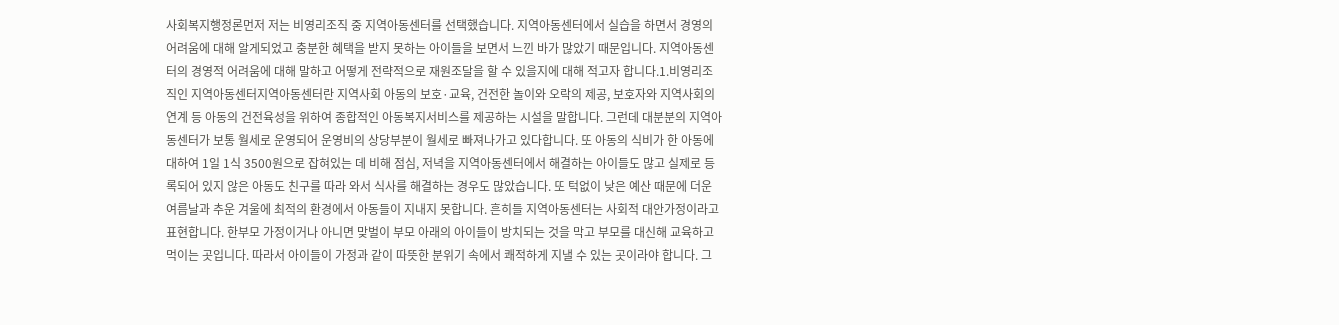사회복지행정론먼저 저는 비영리조직 중 지역아동센터를 선택했습니다. 지역아동센터에서 실습을 하면서 경영의 어려움에 대해 알게되었고 충분한 혜택을 받지 못하는 아이들을 보면서 느낀 바가 많았기 때문입니다. 지역아동센터의 경영적 어려움에 대해 말하고 어떻게 전략적으로 재원조달을 할 수 있을지에 대해 적고자 합니다.1.비영리조직인 지역아동센터지역아동센터란 지역사회 아동의 보호·교육, 건전한 놀이와 오락의 제공, 보호자와 지역사회의 연계 등 아동의 건전육성을 위하여 종합적인 아동복지서비스를 제공하는 시설을 말합니다. 그런데 대분분의 지역아동센터가 보통 월세로 운영되어 운영비의 상당부분이 월세로 빠져나가고 있다합니다. 또 아동의 식비가 한 아동에 대하여 1일 1식 3500원으로 잡혀있는 데 비해 점심, 저녁을 지역아동센터에서 해결하는 아이들도 많고 실제로 등록되어 있지 않은 아동도 친구를 따라 와서 식사를 해결하는 경우도 많았습니다. 또 턱없이 낮은 예산 때문에 더운 여름날과 추운 겨울에 최적의 환경에서 아동들이 지내지 못합니다. 흔히들 지역아동센터는 사회적 대안가정이라고 표현합니다. 한부모 가정이거나 아니면 맞벌이 부모 아래의 아이들이 방치되는 것을 막고 부모를 대신해 교육하고 먹이는 곳입니다. 따라서 아이들이 가정과 같이 따뜻한 분위기 속에서 쾌적하게 지낼 수 있는 곳이라야 합니다. 그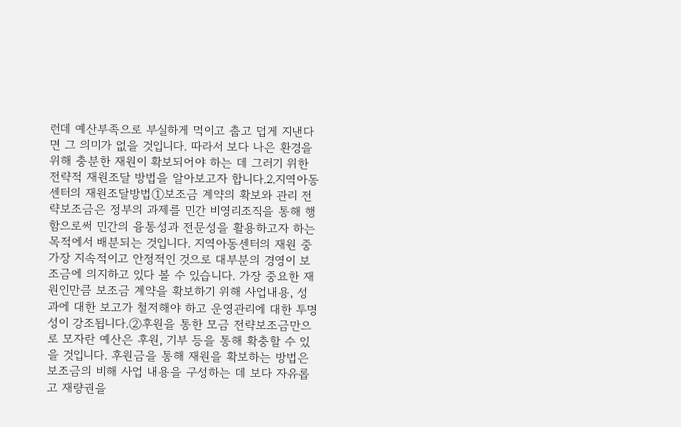런데 예산부족으로 부실하게 먹이고 춥고 덥게 지낸다면 그 의미가 없을 것입니다. 따라서 보다 나은 환경을 위해 충분한 재원이 확보되어야 하는 데 그러기 위한 전략적 재원조달 방법을 알아보고자 합니다.2.지역아동센터의 재원조달방법①보조금 계약의 확보와 관리 전략보조금은 정부의 과제를 민간 비영리조직을 통해 행함으로써 민간의 융통성과 전문성을 활용하고자 하는 목적에서 배분되는 것입니다. 지역아동센터의 재원 중 가장 지속적이고 안정적인 것으로 대부분의 경영이 보조금에 의지하고 있다 볼 수 있습니다. 가장 중요한 재원인만큼 보조금 계약을 확보하기 위해 사업내용, 성과에 대한 보고가 철저해야 하고 운영관리에 대한 투명성이 강조됩니다.②후원을 통한 모금 전략보조금만으로 모자란 예산은 후원, 기부 등을 통해 확충할 수 있을 것입니다. 후원금을 통해 재원을 확보하는 방법은 보조금의 비해 사업 내용을 구성하는 데 보다 자유롭고 재량권을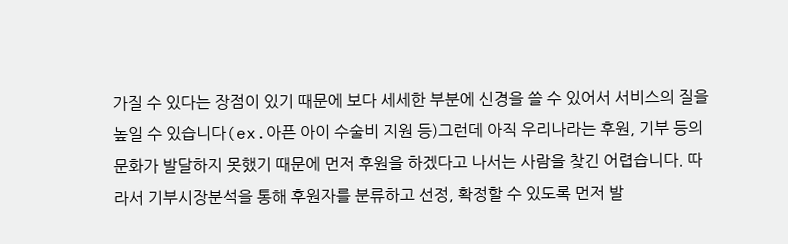가질 수 있다는 장점이 있기 때문에 보다 세세한 부분에 신경을 쓸 수 있어서 서비스의 질을 높일 수 있습니다(ex.아픈 아이 수술비 지원 등)그런데 아직 우리나라는 후원, 기부 등의 문화가 발달하지 못했기 때문에 먼저 후원을 하겠다고 나서는 사람을 찾긴 어렵습니다. 따라서 기부시장분석을 통해 후원자를 분류하고 선정, 확정할 수 있도록 먼저 발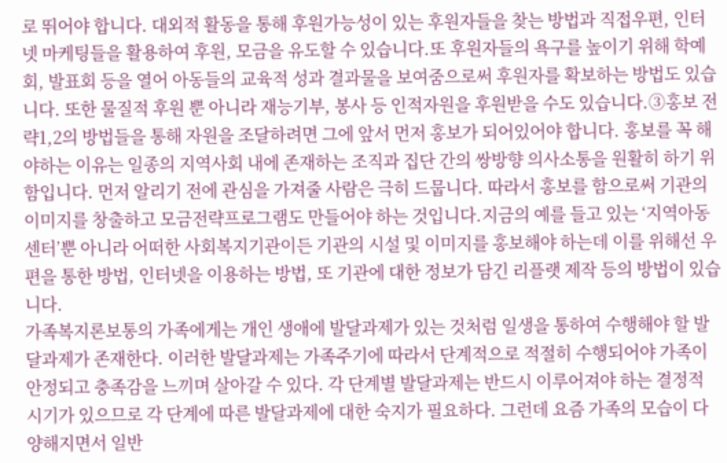로 뛰어야 합니다. 대외적 활동을 통해 후원가능성이 있는 후원자들을 찾는 방법과 직접우편, 인터넷 마케팅들을 활용하여 후원, 모금을 유도할 수 있습니다.또 후원자들의 욕구를 높이기 위해 학예회, 발표회 등을 열어 아동들의 교육적 성과 결과물을 보여줌으로써 후원자를 확보하는 방법도 있습니다. 또한 물질적 후원 뿐 아니라 재능기부, 봉사 등 인적자원을 후원받을 수도 있습니다.③홍보 전략1,2의 방법들을 통해 자원을 조달하려면 그에 앞서 먼저 홍보가 되어있어야 합니다. 홍보를 꼭 해야하는 이유는 일종의 지역사회 내에 존재하는 조직과 집단 간의 쌍방향 의사소통을 원활히 하기 위함입니다. 먼저 알리기 전에 관심을 가져줄 사람은 극히 드뭅니다. 따라서 홍보를 함으로써 기관의 이미지를 창출하고 모금전략프로그램도 만들어야 하는 것입니다.지금의 예를 들고 있는 ‘지역아동센터’뿐 아니라 어떠한 사회복지기관이든 기관의 시설 및 이미지를 홍보해야 하는데 이를 위해선 우편을 통한 방법, 인터넷을 이용하는 방법, 또 기관에 대한 정보가 담긴 리플랫 제작 등의 방법이 있습니다.
가족복지론보통의 가족에게는 개인 생애에 발달과제가 있는 것처럼 일생을 통하여 수행해야 할 발달과제가 존재한다. 이러한 발달과제는 가족주기에 따라서 단계적으로 적절히 수행되어야 가족이 안정되고 충족감을 느끼며 살아갈 수 있다. 각 단계별 발달과제는 반드시 이루어져야 하는 결정적 시기가 있으므로 각 단계에 따른 발달과제에 대한 숙지가 필요하다. 그런데 요즘 가족의 모습이 다양해지면서 일반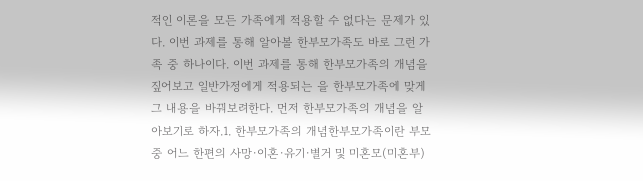적인 이론을 모든 가족에게 적용할 수 없다는 문제가 있다. 이번 과제를 통해 알아볼 한부모가족도 바로 그런 가족 중 하나이다. 이번 과제를 통해 한부모가족의 개념을 짚어보고 일반가정에게 적용되는 을 한부모가족에 맞게 그 내용을 바꿔보려한다. 먼저 한부모가족의 개념을 알아보기로 하자.1. 한부모가족의 개념한부모가족이란 부모 중 어느 한편의 사망·이혼·유기·별거 및 미혼모(미혼부)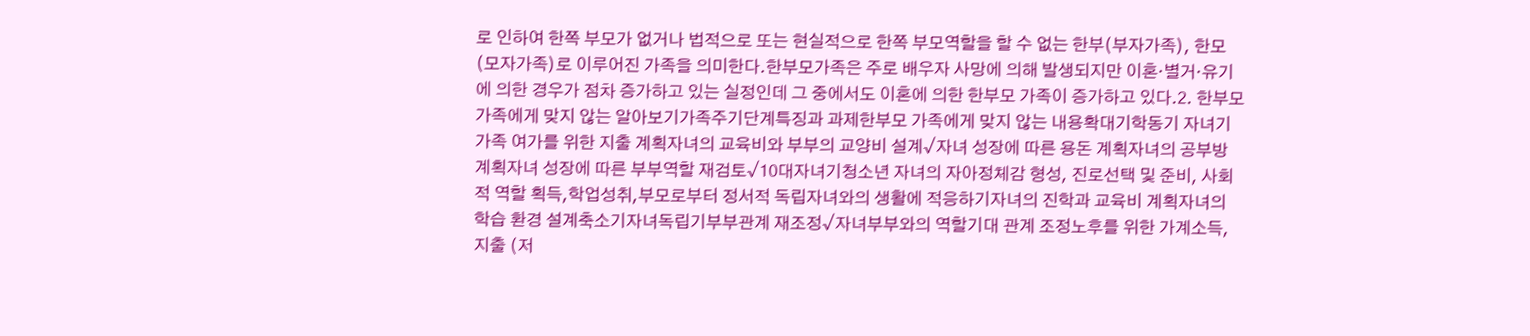로 인하여 한쪽 부모가 없거나 법적으로 또는 현실적으로 한쪽 부모역할을 할 수 없는 한부(부자가족), 한모(모자가족)로 이루어진 가족을 의미한다.한부모가족은 주로 배우자 사망에 의해 발생되지만 이혼·별거·유기에 의한 경우가 점차 증가하고 있는 실정인데 그 중에서도 이혼에 의한 한부모 가족이 증가하고 있다.2. 한부모가족에게 맞지 않는 알아보기가족주기단계특징과 과제한부모 가족에게 맞지 않는 내용확대기학동기 자녀기가족 여가를 위한 지출 계획자녀의 교육비와 부부의 교양비 설계√자녀 성장에 따른 용돈 계획자녀의 공부방 계획자녀 성장에 따른 부부역할 재검토√10대자녀기청소년 자녀의 자아정체감 형성, 진로선택 및 준비, 사회적 역할 획득,학업성취,부모로부터 정서적 독립자녀와의 생활에 적응하기자녀의 진학과 교육비 계획자녀의 학습 환경 설계축소기자녀독립기부부관계 재조정√자녀부부와의 역할기대 관계 조정노후를 위한 가계소득, 지출 (저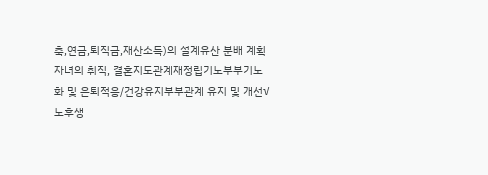축,연금,퇴직금,재산소득)의 설계유산 분배 계획자녀의 취직, 결혼지도관계재정립기노부부기노화 및 은퇴적응/건강유지부부관계 유지 및 개선√노후생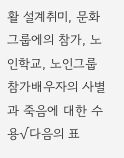활 설계취미, 문화그룹에의 참가, 노인학교, 노인그룹 참가배우자의 사별과 죽음에 대한 수용√다음의 표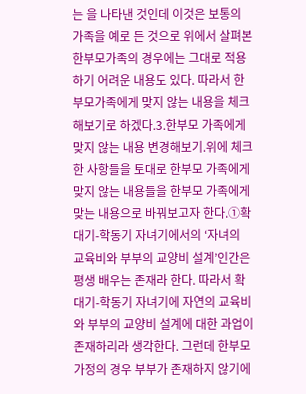는 을 나타낸 것인데 이것은 보통의 가족을 예로 든 것으로 위에서 살펴본 한부모가족의 경우에는 그대로 적용하기 어려운 내용도 있다. 따라서 한부모가족에게 맞지 않는 내용을 체크해보기로 하겠다.3.한부모 가족에게 맞지 않는 내용 변경해보기.위에 체크한 사항들을 토대로 한부모 가족에게 맞지 않는 내용들을 한부모 가족에게 맞는 내용으로 바꿔보고자 한다.①확대기-학동기 자녀기에서의 ‘자녀의 교육비와 부부의 교양비 설계’인간은 평생 배우는 존재라 한다. 따라서 확대기-학동기 자녀기에 자연의 교육비와 부부의 교양비 설계에 대한 과업이 존재하리라 생각한다. 그런데 한부모가정의 경우 부부가 존재하지 않기에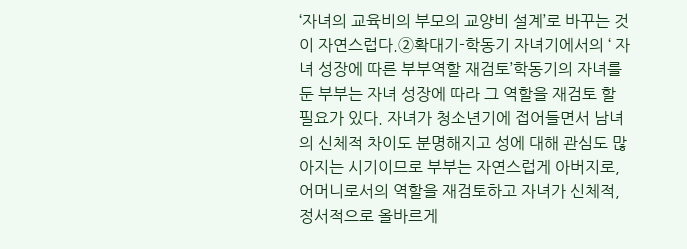‘자녀의 교육비의 부모의 교양비 설계’로 바꾸는 것이 자연스럽다.②확대기-학동기 자녀기에서의 ‘ 자녀 성장에 따른 부부역할 재검토’학동기의 자녀를 둔 부부는 자녀 성장에 따라 그 역할을 재검토 할 필요가 있다. 자녀가 청소년기에 접어들면서 남녀의 신체적 차이도 분명해지고 성에 대해 관심도 많아지는 시기이므로 부부는 자연스럽게 아버지로, 어머니로서의 역할을 재검토하고 자녀가 신체적, 정서적으로 올바르게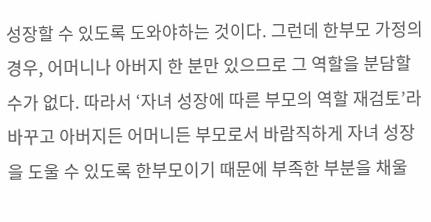성장할 수 있도록 도와야하는 것이다. 그런데 한부모 가정의 경우, 어머니나 아버지 한 분만 있으므로 그 역할을 분담할 수가 없다. 따라서 ‘자녀 성장에 따른 부모의 역할 재검토’라 바꾸고 아버지든 어머니든 부모로서 바람직하게 자녀 성장을 도울 수 있도록 한부모이기 때문에 부족한 부분을 채울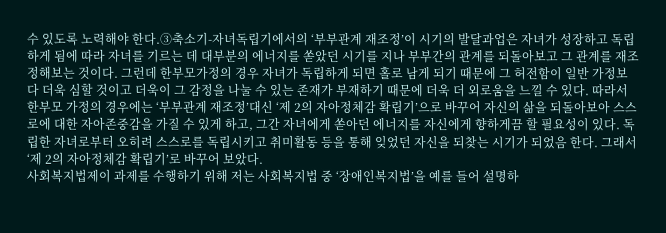수 있도록 노력해야 한다.③축소기-자녀독립기에서의 ‘부부관계 재조정’이 시기의 발달과업은 자녀가 성장하고 독립하게 됨에 따라 자녀를 기르는 데 대부분의 에너지를 쏟았던 시기를 지나 부부간의 관계를 되돌아보고 그 관계를 재조정해보는 것이다. 그런데 한부모가정의 경우 자녀가 독립하게 되면 홀로 남게 되기 때문에 그 허전함이 일반 가정보다 더욱 심할 것이고 더욱이 그 감정을 나눌 수 있는 존재가 부재하기 때문에 더욱 더 외로움을 느낄 수 있다. 따라서 한부모 가정의 경우에는 ‘부부관계 재조정’대신 ‘제 2의 자아정체감 확립기’으로 바꾸어 자신의 삶을 되돌아보아 스스로에 대한 자아존중감을 가질 수 있게 하고, 그간 자녀에게 쏟아던 에너지를 자신에게 향하게끔 할 필요성이 있다. 독립한 자녀로부터 오히려 스스로를 독립시키고 취미활동 등을 통해 잊었던 자신을 되찾는 시기가 되었음 한다. 그래서 ‘제 2의 자아정체감 확립기’로 바꾸어 보았다.
사회복지법제이 과제를 수행하기 위해 저는 사회복지법 중 ‘장애인복지법’을 예를 들어 설명하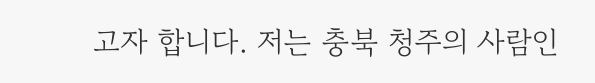고자 합니다. 저는 충북 청주의 사람인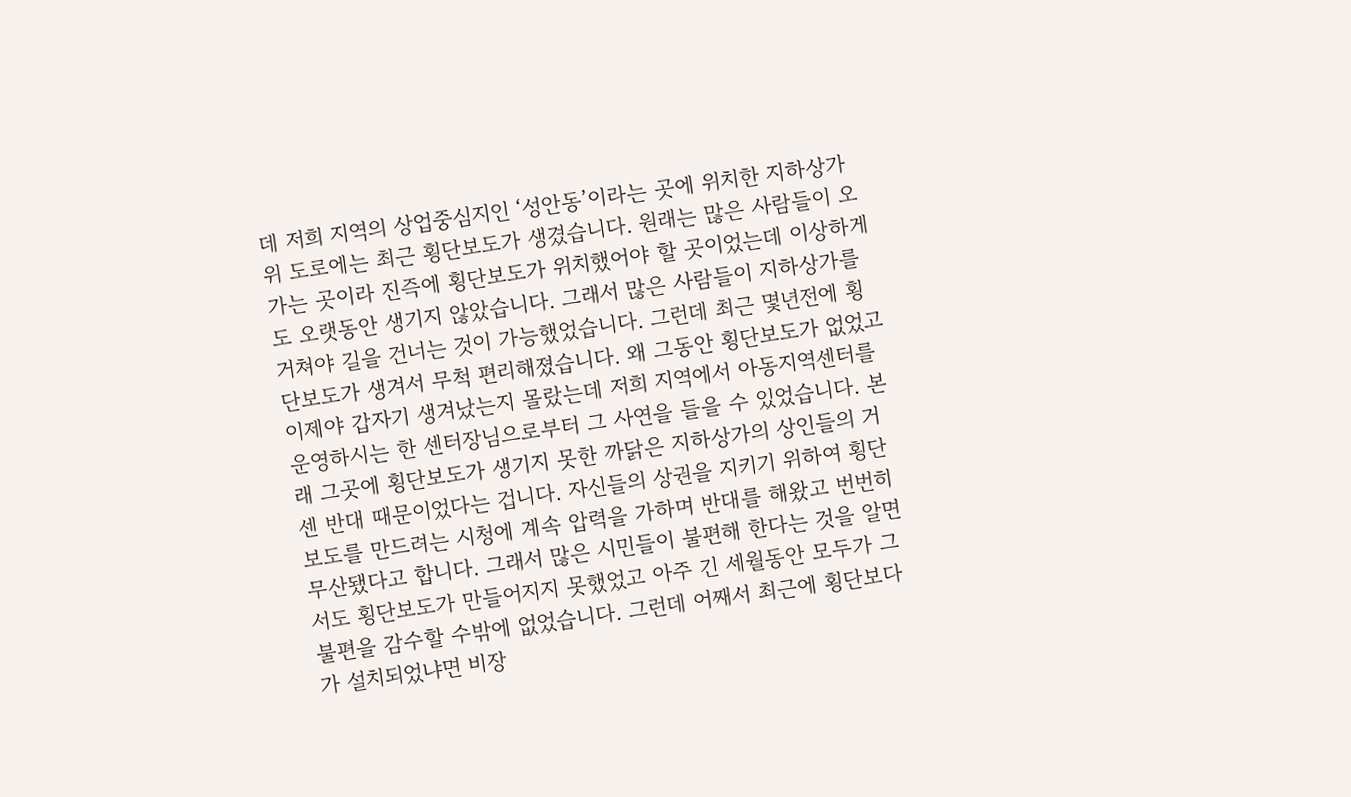데 저희 지역의 상업중심지인 ‘성안동’이라는 곳에 위치한 지하상가 위 도로에는 최근 횡단보도가 생겼습니다. 원래는 많은 사람들이 오가는 곳이라 진즉에 횡단보도가 위치했어야 할 곳이었는데 이상하게도 오랫동안 생기지 않았습니다. 그래서 많은 사람들이 지하상가를 거쳐야 길을 건너는 것이 가능했었습니다. 그런데 최근 몇년전에 횡단보도가 생겨서 무척 편리해졌습니다. 왜 그동안 횡단보도가 없었고 이제야 갑자기 생겨났는지 몰랐는데 저희 지역에서 아동지역센터를 운영하시는 한 센터장님으로부터 그 사연을 들을 수 있었습니다. 본래 그곳에 횡단보도가 생기지 못한 까닭은 지하상가의 상인들의 거센 반대 때문이었다는 겁니다. 자신들의 상권을 지키기 위하여 횡단보도를 만드려는 시청에 계속 압력을 가하며 반대를 해왔고 번번히 무산됐다고 합니다. 그래서 많은 시민들이 불편해 한다는 것을 알면서도 횡단보도가 만들어지지 못했었고 아주 긴 세월동안 모두가 그 불편을 감수할 수밖에 없었습니다. 그런데 어째서 최근에 횡단보다가 설치되었냐면 비장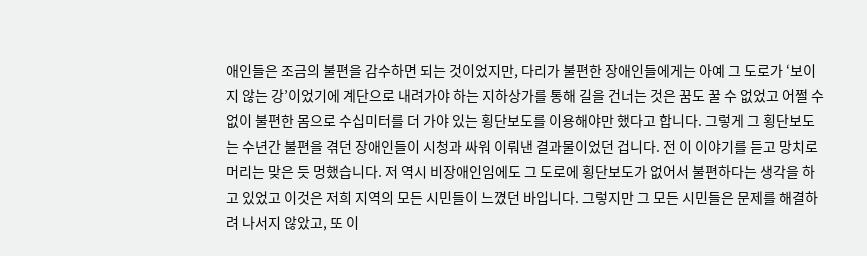애인들은 조금의 불편을 감수하면 되는 것이었지만, 다리가 불편한 장애인들에게는 아예 그 도로가 ‘보이지 않는 강’이었기에 계단으로 내려가야 하는 지하상가를 통해 길을 건너는 것은 꿈도 꿀 수 없었고 어쩔 수 없이 불편한 몸으로 수십미터를 더 가야 있는 횡단보도를 이용해야만 했다고 합니다. 그렇게 그 횡단보도는 수년간 불편을 겪던 장애인들이 시청과 싸워 이뤄낸 결과물이었던 겁니다. 전 이 이야기를 듣고 망치로 머리는 맞은 듯 멍했습니다. 저 역시 비장애인임에도 그 도로에 횡단보도가 없어서 불편하다는 생각을 하고 있었고 이것은 저희 지역의 모든 시민들이 느꼈던 바입니다. 그렇지만 그 모든 시민들은 문제를 해결하려 나서지 않았고, 또 이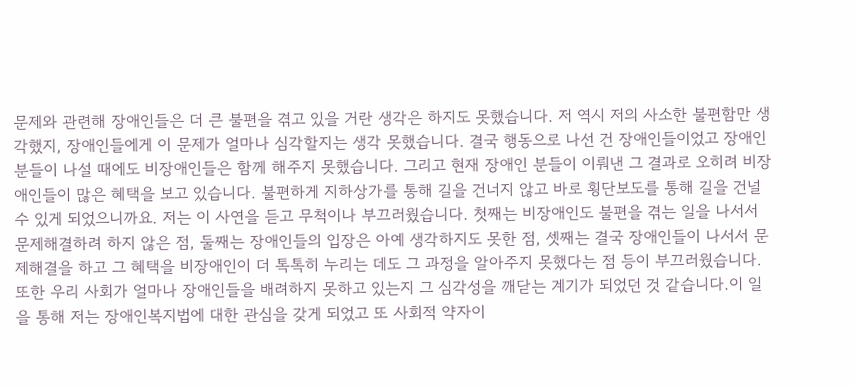문제와 관련해 장애인들은 더 큰 불편을 겪고 있을 거란 생각은 하지도 못했습니다. 저 역시 저의 사소한 불편함만 생각했지, 장애인들에게 이 문제가 얼마나 심각할지는 생각 못했습니다. 결국 행동으로 나선 건 장애인들이었고 장애인분들이 나설 때에도 비장애인들은 함께 해주지 못했습니다. 그리고 현재 장애인 분들이 이뤄낸 그 결과로 오히려 비장애인들이 많은 혜택을 보고 있습니다. 불편하게 지하상가를 통해 길을 건너지 않고 바로 횡단보도를 통해 길을 건널 수 있게 되었으니까요. 저는 이 사연을 듣고 무척이나 부끄러웠습니다. 첫째는 비장애인도 불편을 겪는 일을 나서서 문제해결하려 하지 않은 점, 둘째는 장애인들의 입장은 아예 생각하지도 못한 점, 셋째는 결국 장애인들이 나서서 문제해결을 하고 그 혜택을 비장애인이 더 톡톡히 누리는 데도 그 과정을 알아주지 못했다는 점 등이 부끄러웠습니다. 또한 우리 사회가 얼마나 장애인들을 배려하지 못하고 있는지 그 심각성을 깨닫는 계기가 되었던 것 같습니다.이 일을 통해 저는 장애인복지법에 대한 관심을 갖게 되었고 또 사회적 약자이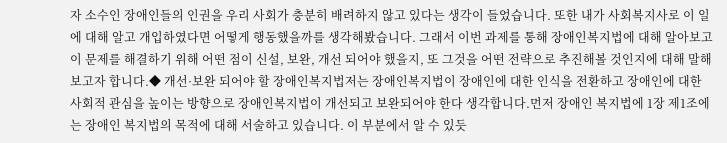자 소수인 장애인들의 인권을 우리 사회가 충분히 배려하지 않고 있다는 생각이 들었습니다. 또한 내가 사회복지사로 이 일에 대해 알고 개입하였다면 어떻게 행동했을까를 생각해봤습니다. 그래서 이번 과제를 통해 장애인복지법에 대해 알아보고 이 문제를 해결하기 위해 어떤 점이 신설, 보완, 개선 되어야 했을지, 또 그것을 어떤 전략으로 추진해볼 것인지에 대해 말해보고자 합니다.◆ 개선·보완 되어야 할 장애인복지법저는 장애인복지법이 장애인에 대한 인식을 전환하고 장애인에 대한 사회적 관심을 높이는 방향으로 장애인복지법이 개선되고 보완되어야 한다 생각합니다.먼저 장애인 복지법에 1장 제1조에는 장애인 복지법의 목적에 대해 서술하고 있습니다. 이 부분에서 알 수 있듯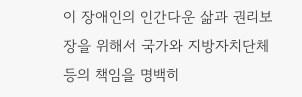이 장애인의 인간다운 삶과 권리보장을 위해서 국가와 지방자치단체 등의 책임을 명백히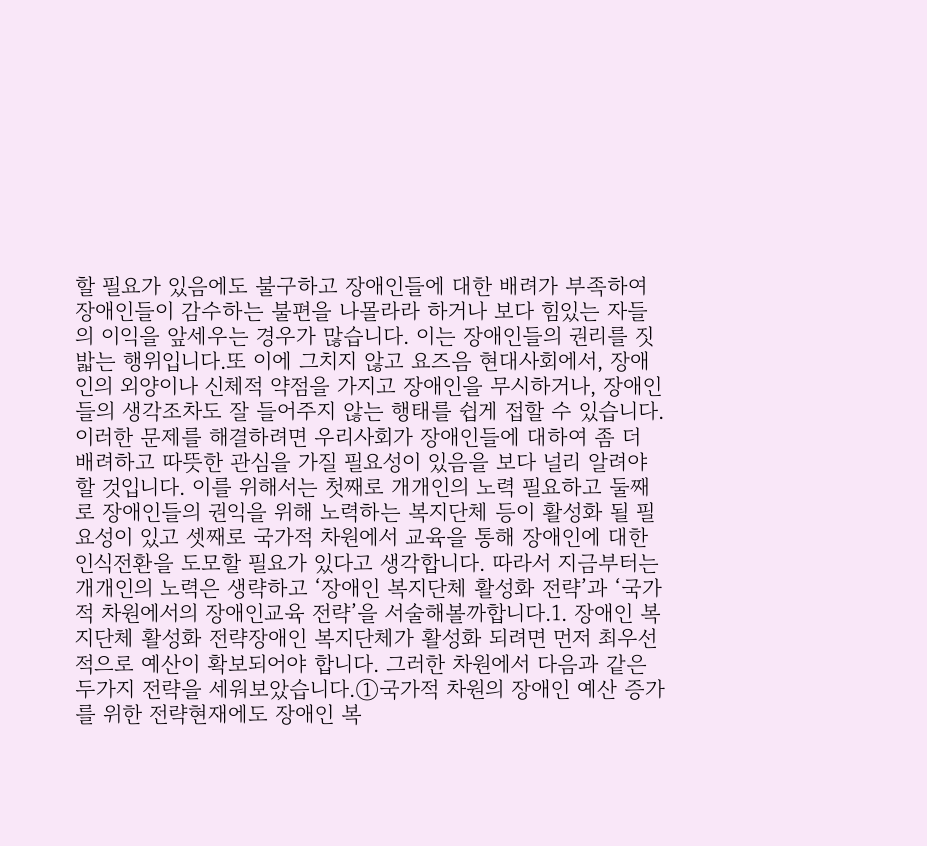할 필요가 있음에도 불구하고 장애인들에 대한 배려가 부족하여 장애인들이 감수하는 불편을 나몰라라 하거나 보다 힘있는 자들의 이익을 앞세우는 경우가 많습니다. 이는 장애인들의 권리를 짓밟는 행위입니다.또 이에 그치지 않고 요즈음 현대사회에서, 장애인의 외양이나 신체적 약점을 가지고 장애인을 무시하거나, 장애인들의 생각조차도 잘 들어주지 않는 행태를 쉽게 접할 수 있습니다. 이러한 문제를 해결하려면 우리사회가 장애인들에 대하여 좀 더 배려하고 따뜻한 관심을 가질 필요성이 있음을 보다 널리 알려야 할 것입니다. 이를 위해서는 첫째로 개개인의 노력 필요하고 둘째로 장애인들의 권익을 위해 노력하는 복지단체 등이 활성화 될 필요성이 있고 셋째로 국가적 차원에서 교육을 통해 장애인에 대한 인식전환을 도모할 필요가 있다고 생각합니다. 따라서 지금부터는 개개인의 노력은 생략하고 ‘장애인 복지단체 활성화 전략’과 ‘국가적 차원에서의 장애인교육 전략’을 서술해볼까합니다.1. 장애인 복지단체 활성화 전략장애인 복지단체가 활성화 되려면 먼저 최우선적으로 예산이 확보되어야 합니다. 그러한 차원에서 다음과 같은 두가지 전략을 세워보았습니다.①국가적 차원의 장애인 예산 증가를 위한 전략현재에도 장애인 복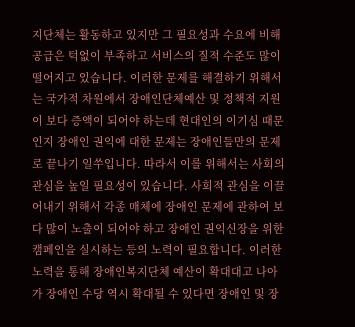지단체는 활동하고 있지만 그 필요성과 수요에 비해 공급은 턱없이 부족하고 서비스의 질적 수준도 많이 떨어지고 있습니다. 이러한 문제를 해결하기 위해서는 국가적 차원에서 장애인단체예산 및 정책적 지원이 보다 증액이 되어야 하는데 현대인의 이기심 때문인지 장애인 권익에 대한 문제는 장애인들만의 문제로 끝나기 일쑤입니다. 따라서 이를 위해서는 사회의 관심을 높일 필요성이 있습니다. 사회적 관심을 이끌어내기 위해서 각종 매체에 장애인 문제에 관하여 보다 많이 노출이 되어야 하고 장애인 권익신장을 위한 캠페인을 실시하는 등의 노력이 필요합니다. 이러한 노력을 통해 장애인복지단체 예산이 확대대고 나아가 장애인 수당 역시 확대될 수 있다면 장애인 및 장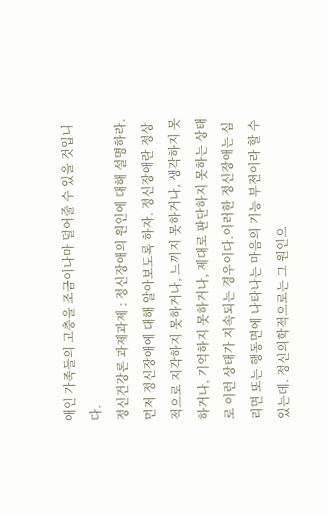애인 가족들의 고충을 조금이나마 덜어줄 수 있을 것입니다.
정신건강론 과제과제 : 정신장애의 원인에 대해 설명하라.먼저 정신장애에 대해 알아보도록 하자. 정신장애란 정상적으로 지각하지 못하거나, 느끼지 못하거나, 생각하지 못하거나, 기억하지 못하거나, 제대로 판단하지 못하는 상태로 이런 상태가 지속되는 경우이다.이러한 정신장애는 심리면 또는 행동면에 나타나는 마음의 기능 부전이라 할 수 있는데. 정신의학적으로는 그 원인으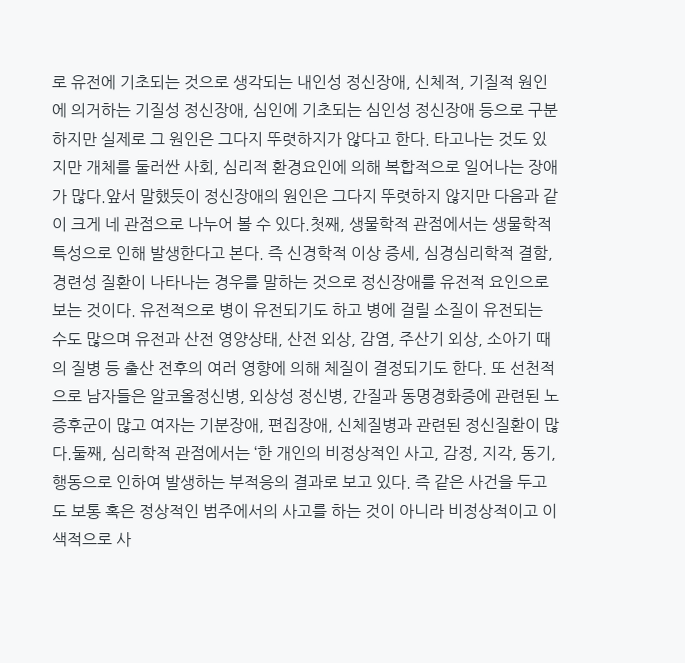로 유전에 기초되는 것으로 생각되는 내인성 정신장애, 신체적, 기질적 원인에 의거하는 기질성 정신장애, 심인에 기초되는 심인성 정신장애 등으로 구분하지만 실제로 그 원인은 그다지 뚜렷하지가 않다고 한다. 타고나는 것도 있지만 개체를 둘러싼 사회, 심리적 환경요인에 의해 복합적으로 일어나는 장애가 많다.앞서 말했듯이 정신장애의 원인은 그다지 뚜렷하지 않지만 다음과 같이 크게 네 관점으로 나누어 볼 수 있다.첫째, 생물학적 관점에서는 생물학적 특성으로 인해 발생한다고 본다. 즉 신경학적 이상 증세, 심경심리학적 결함, 경련성 질환이 나타나는 경우를 말하는 것으로 정신장애를 유전적 요인으로 보는 것이다. 유전적으로 병이 유전되기도 하고 병에 걸릴 소질이 유전되는 수도 많으며 유전과 산전 영양상태, 산전 외상, 감염, 주산기 외상, 소아기 때의 질병 등 출산 전후의 여러 영향에 의해 체질이 결정되기도 한다. 또 선천적으로 남자들은 알코올정신병, 외상성 정신병, 간질과 동명경화증에 관련된 노증후군이 많고 여자는 기분장애, 편집장애, 신체질병과 관련된 정신질환이 많다.둘째, 심리학적 관점에서는 ‘한 개인의 비정상적인 사고, 감정, 지각, 동기, 행동으로 인하여 발생하는 부적응의 결과로 보고 있다. 즉 같은 사건을 두고도 보통 혹은 정상적인 범주에서의 사고를 하는 것이 아니라 비정상적이고 이색적으로 사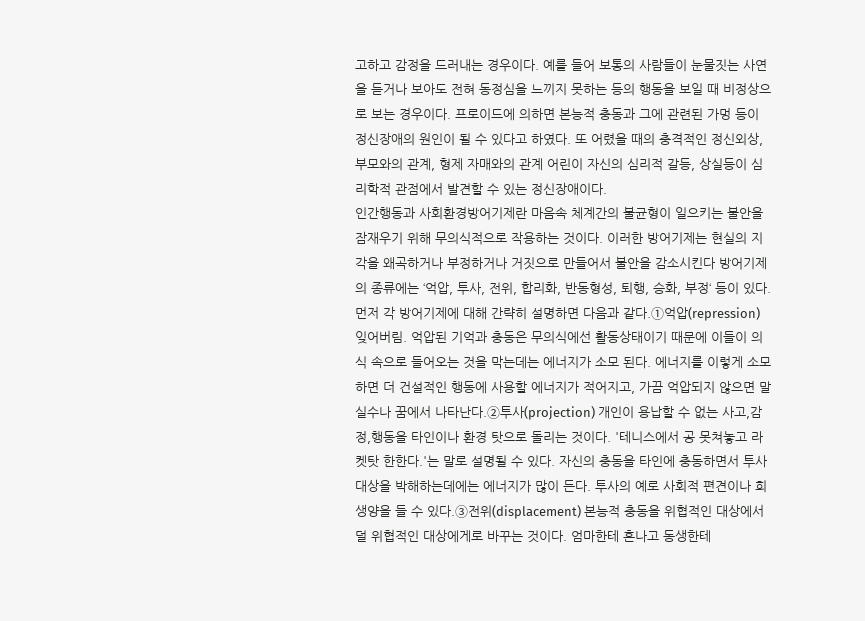고하고 감정을 드러내는 경우이다. 예를 들어 보통의 사람들이 눈물짓는 사연을 듣거나 보아도 전혀 동정심을 느끼지 못하는 등의 행동을 보일 때 비정상으로 보는 경우이다. 프로이드에 의하면 본능적 충동과 그에 관련된 가멍 등이 정신장애의 원인이 될 수 있다고 하였다. 또 어렸을 때의 충격적인 정신외상, 부모와의 관계, 형제 자매와의 관계 어린이 자신의 심리적 갈등, 상실등이 심리학적 관점에서 발견할 수 있는 정신장애이다.
인간행동과 사회환경방어기제란 마음속 체계간의 불균형이 일으키는 불안을 잠재우기 위해 무의식적으로 작용하는 것이다. 이러한 방어기제는 현실의 지각을 왜곡하거나 부정하거나 거짓으로 만들어서 불안을 감소시킨다 방어기제의 종류에는 ‘억압, 투사, 전위, 합리화, 반동형성, 퇴행, 승화, 부정‘ 등이 있다. 먼저 각 방어기제에 대해 간략히 설명하면 다음과 같다.①억압(repression) 잊어버림. 억압된 기억과 충동은 무의식에선 활동상태이기 때문에 이들이 의식 속으로 들어오는 것을 막는데는 에너지가 소모 된다. 에너지를 이렇게 소모하면 더 건설적인 행동에 사용할 에너지가 적어지고, 가끔 억압되지 않으면 말 실수나 꿈에서 나타난다.②투사(projection) 개인이 용납할 수 없는 사고,감정,행동을 타인이나 환경 탓으로 돌리는 것이다. '테니스에서 공 못쳐놓고 라켓탓 한한다.'는 말로 설명될 수 있다. 자신의 충동을 타인에 충동하면서 투사대상을 박해하는데에는 에너지가 많이 든다. 투사의 예로 사회적 편견이나 희생양을 들 수 있다.③전위(displacement) 본능적 충동을 위협적인 대상에서 덜 위협적인 대상에게로 바꾸는 것이다. 엄마한테 혼나고 동생한테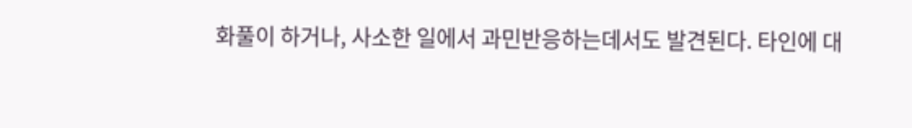화풀이 하거나, 사소한 일에서 과민반응하는데서도 발견된다. 타인에 대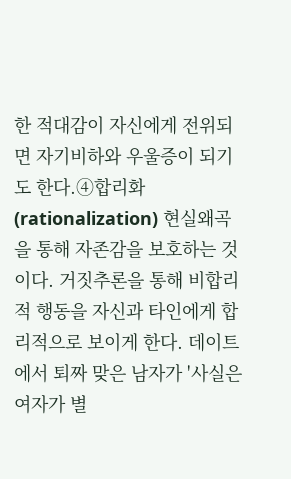한 적대감이 자신에게 전위되면 자기비하와 우울증이 되기도 한다.④합리화(rationalization) 현실왜곡을 통해 자존감을 보호하는 것이다. 거짓추론을 통해 비합리적 행동을 자신과 타인에게 합리적으로 보이게 한다. 데이트에서 퇴짜 맞은 남자가 '사실은 여자가 별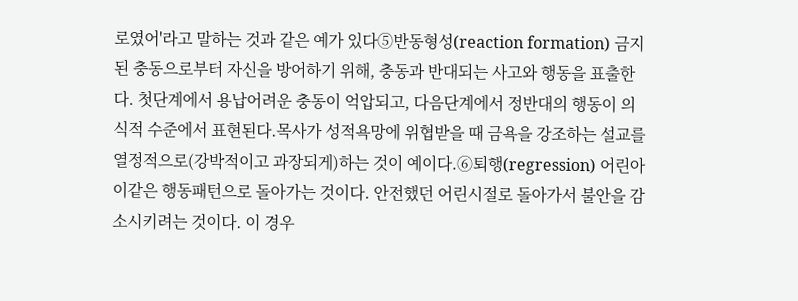로였어'라고 말하는 것과 같은 예가 있다⑤반동형성(reaction formation) 금지된 충동으로부터 자신을 방어하기 위해, 충동과 반대되는 사고와 행동을 표출한다. 첫단계에서 용납어려운 충동이 억압되고, 다음단계에서 정반대의 행동이 의식적 수준에서 표현된다.목사가 성적욕망에 위협받을 때 금욕을 강조하는 설교를 열정적으로(강박적이고 과장되게)하는 것이 예이다.⑥퇴행(regression) 어린아이같은 행동패턴으로 돌아가는 것이다. 안전했던 어린시절로 돌아가서 불안을 감소시키려는 것이다. 이 경우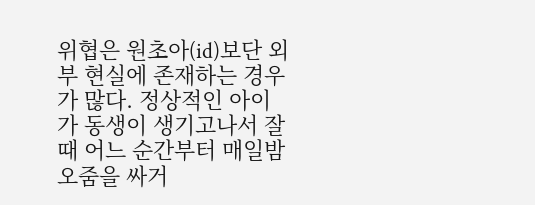위협은 원초아(id)보단 외부 현실에 존재하는 경우가 많다. 정상적인 아이가 동생이 생기고나서 잘 때 어느 순간부터 매일밤 오줌을 싸거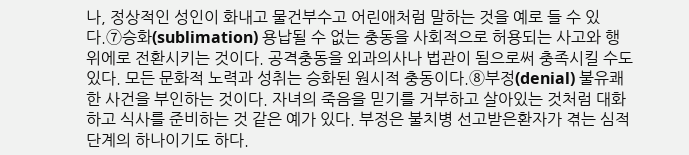나, 정상적인 성인이 화내고 물건부수고 어린애처럼 말하는 것을 예로 들 수 있다.⑦승화(sublimation) 용납될 수 없는 충동을 사회적으로 허용되는 사고와 행위에로 전환시키는 것이다. 공격충동을 외과의사나 법관이 됨으로써 충족시킬 수도 있다. 모든 문화적 노력과 성취는 승화된 원시적 충동이다.⑧부정(denial) 불유쾌한 사건을 부인하는 것이다. 자녀의 죽음을 믿기를 거부하고 살아있는 것처럼 대화하고 식사를 준비하는 것 같은 예가 있다. 부정은 불치병 선고받은환자가 겪는 심적 단계의 하나이기도 하다.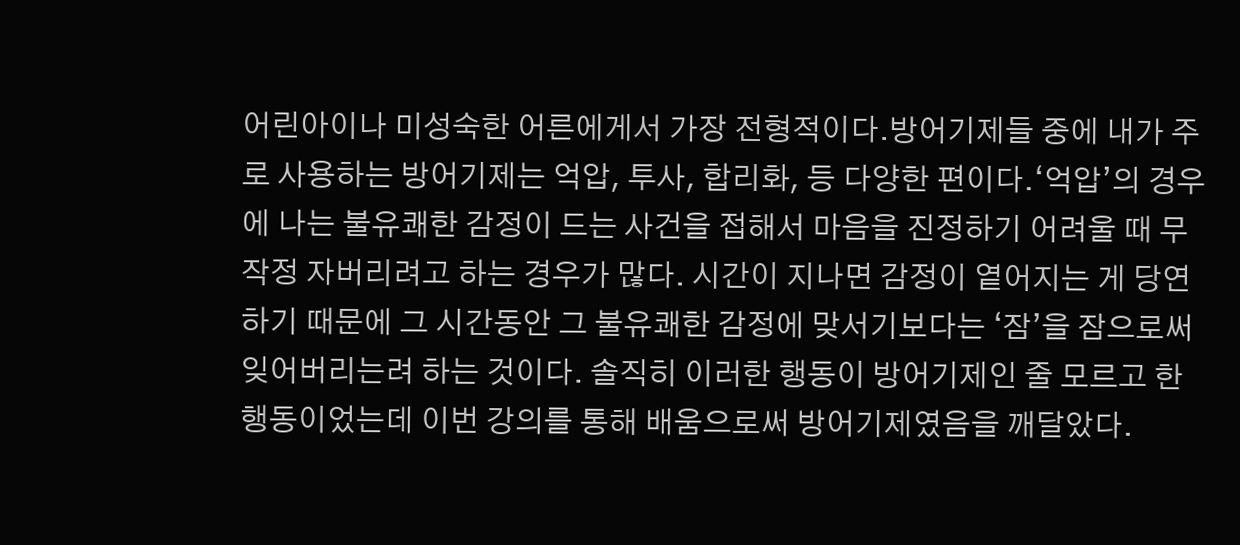어린아이나 미성숙한 어른에게서 가장 전형적이다.방어기제들 중에 내가 주로 사용하는 방어기제는 억압, 투사, 합리화, 등 다양한 편이다.‘억압’의 경우에 나는 불유쾌한 감정이 드는 사건을 접해서 마음을 진정하기 어려울 때 무작정 자버리려고 하는 경우가 많다. 시간이 지나면 감정이 옅어지는 게 당연하기 때문에 그 시간동안 그 불유쾌한 감정에 맞서기보다는 ‘잠’을 잠으로써 잊어버리는려 하는 것이다. 솔직히 이러한 행동이 방어기제인 줄 모르고 한 행동이었는데 이번 강의를 통해 배움으로써 방어기제였음을 깨달았다.